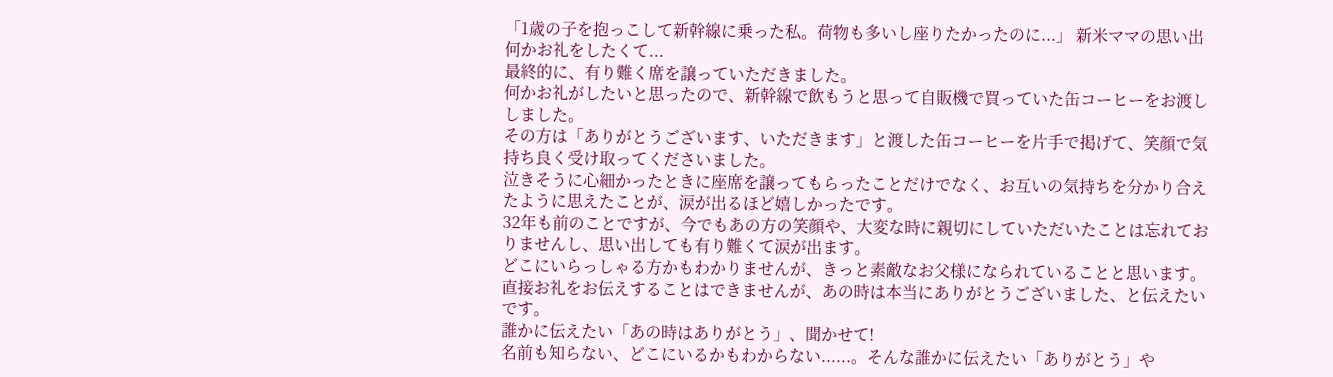「1歳の子を抱っこして新幹線に乗った私。荷物も多いし座りたかったのに...」 新米ママの思い出
何かお礼をしたくて...
最終的に、有り難く席を譲っていただきました。
何かお礼がしたいと思ったので、新幹線で飲もうと思って自販機で買っていた缶コーヒーをお渡ししました。
その方は「ありがとうございます、いただきます」と渡した缶コーヒーを片手で掲げて、笑顔で気持ち良く受け取ってくださいました。
泣きそうに心細かったときに座席を譲ってもらったことだけでなく、お互いの気持ちを分かり合えたように思えたことが、涙が出るほど嬉しかったです。
32年も前のことですが、今でもあの方の笑顔や、大変な時に親切にしていただいたことは忘れておりませんし、思い出しても有り難くて涙が出ます。
どこにいらっしゃる方かもわかりませんが、きっと素敵なお父様になられていることと思います。
直接お礼をお伝えすることはできませんが、あの時は本当にありがとうございました、と伝えたいです。
誰かに伝えたい「あの時はありがとう」、聞かせて!
名前も知らない、どこにいるかもわからない......。そんな誰かに伝えたい「ありがとう」や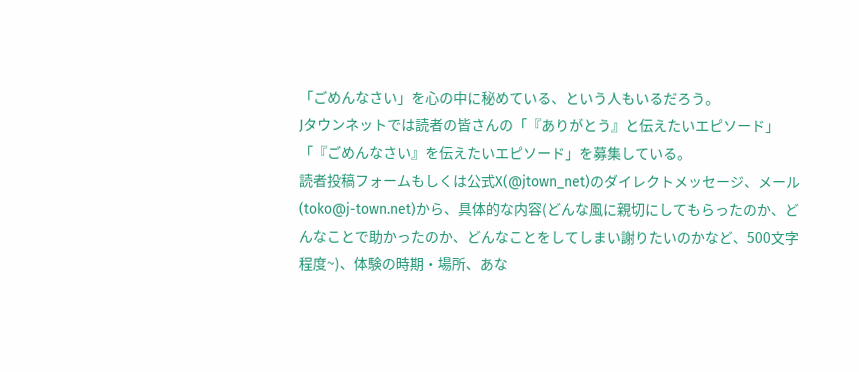「ごめんなさい」を心の中に秘めている、という人もいるだろう。
Jタウンネットでは読者の皆さんの「『ありがとう』と伝えたいエピソード」「『ごめんなさい』を伝えたいエピソード」を募集している。
読者投稿フォームもしくは公式X(@jtown_net)のダイレクトメッセージ、メール(toko@j-town.net)から、具体的な内容(どんな風に親切にしてもらったのか、どんなことで助かったのか、どんなことをしてしまい謝りたいのかなど、500文字程度~)、体験の時期・場所、あな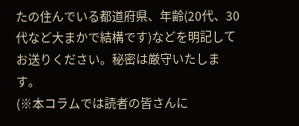たの住んでいる都道府県、年齢(20代、30代など大まかで結構です)などを明記してお送りください。秘密は厳守いたします。
(※本コラムでは読者の皆さんに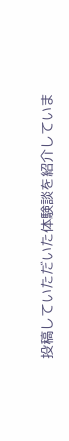投稿していただいた体験談を紹介していま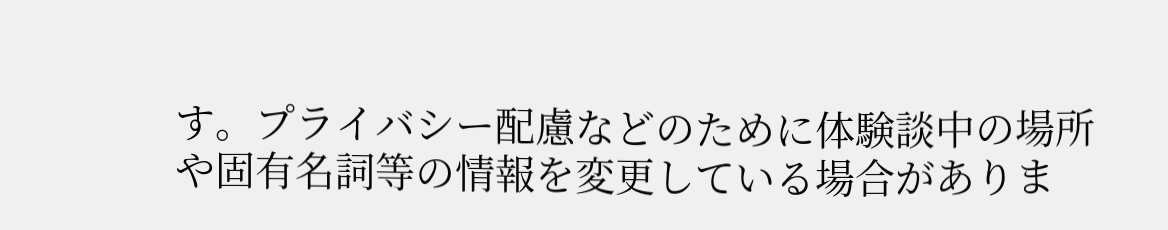す。プライバシー配慮などのために体験談中の場所や固有名詞等の情報を変更している場合がありま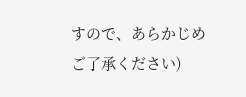すので、あらかじめご了承ください)